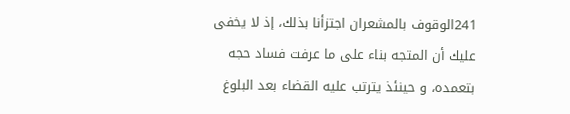241الوقوف بالمشعران اجتزأنا بذلك، إذ لا يخفى عليك أن المتجه بناء على ما عرفت فساد حجه بتعمده، و حينئذ يترتب عليه القضاء بعد البلوغ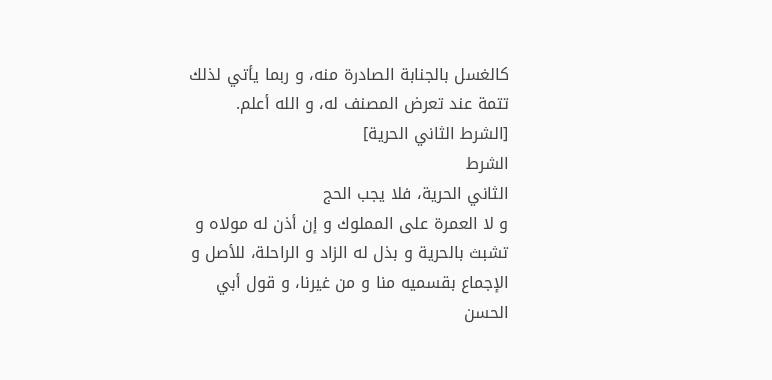كالغسل بالجنابة الصادرة منه، و ربما يأتي لذلك تتمة عند تعرض المصنف له، و الله أعلم.
[الشرط الثاني الحرية]
الشرط
الثاني الحرية، فلا يجب الحج
و لا العمرة على المملوك و إن أذن له مولاه و تشبث بالحرية و بذل له الزاد و الراحلة، للأصل و الإجماع بقسميه منا و من غيرنا، و قول أبي الحسن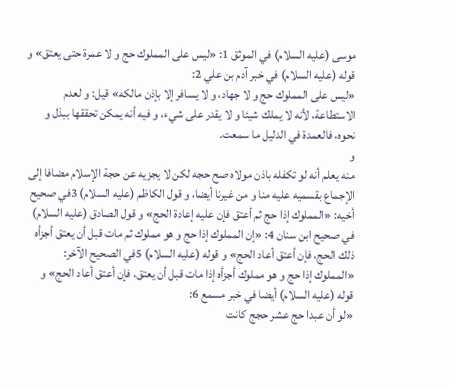موسى (عليه السلام) في الموثق 1: «ليس على المملوك حج و لا عمرة حتى يعتق» و قوله (عليه السلام) في خبر آدم بن علي 2:
«ليس على المملوك حج و لا جهاد، و لا يسافر إلا بإذن مالكه» قيل: و لعدم الاستطاعة، لأنه لا يملك شيئا و لا يقدر على شيء، و فيه أنه يمكن تحققها ببذل و نحوه، فالعمدة في الدليل ما سمعت.
و
منه يعلم أنه لو تكفله باذن مولاه صح حجه لكن لا يجزيه عن حجة الإسلام مضافا إلى الإجماع بقسميه عليه منا و من غيرنا أيضا، و قول الكاظم (عليه السلام) 3في صحيح أخيه: «المملوك إذا حج ثم أعتق فإن عليه إعادة الحج» و قول الصادق (عليه السلام) في صحيح ابن سنان 4: «إن المملوك إذا حج و هو مملوك ثم مات قبل أن يعتق أجزأه ذلك الحج، فإن أعتق أعاد الحج» و قوله (عليه السلام) 5في الصحيح الآخر: «المملوك إذا حج و هو مملوك أجزأه إذا مات قبل أن يعتق، فإن أعتق أعاد الحج» و قوله (عليه السلام) أيضا في خبر مسمع 6:
«لو أن عبدا حج عشر حجج كانت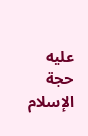عليه حجة الإسلام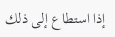إذا استطاع إلى ذلك